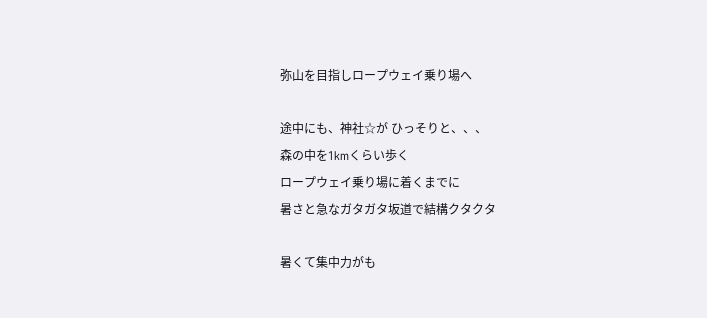弥山を目指しロープウェイ乗り場へ

途中にも、神社☆が ひっそりと、、、
森の中を1kmくらい歩く
ロープウェイ乗り場に着くまでに
暑さと急なガタガタ坂道で結構クタクタ

暑くて集中力がも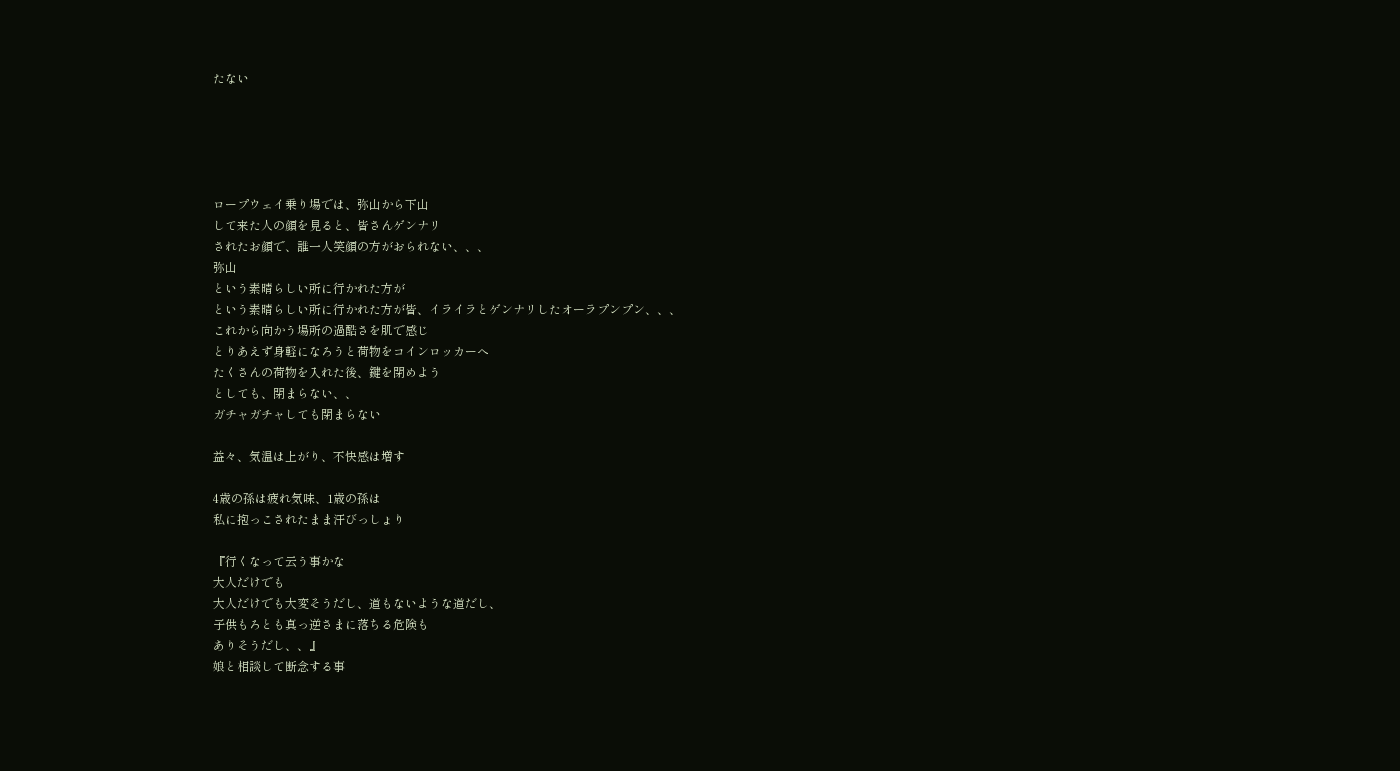たない





ロープウェイ乗り場では、弥山から下山
して来た人の顔を見ると、皆さんゲンナリ
されたお顔で、誰一人笑顔の方がおられない、、、
弥山
という素晴らしい所に行かれた方が
という素晴らしい所に行かれた方が皆、イライラとゲンナリしたオーラプンプン、、、
これから向かう場所の過酷さを肌で感じ
とりあえず身軽になろうと荷物をコインロッカーへ
たくさんの荷物を入れた後、鍵を閉めよう
としても、閉まらない、、
ガチャガチャしても閉まらない

益々、気温は上がり、不快感は増す

4歳の孫は疲れ気味、1歳の孫は
私に抱っこされたまま汗びっしょり

『行くなって云う事かな
大人だけでも
大人だけでも大変そうだし、道もないような道だし、
子供もろとも真っ逆さまに落ちる危険も
ありそうだし、、』
娘と相談して断念する事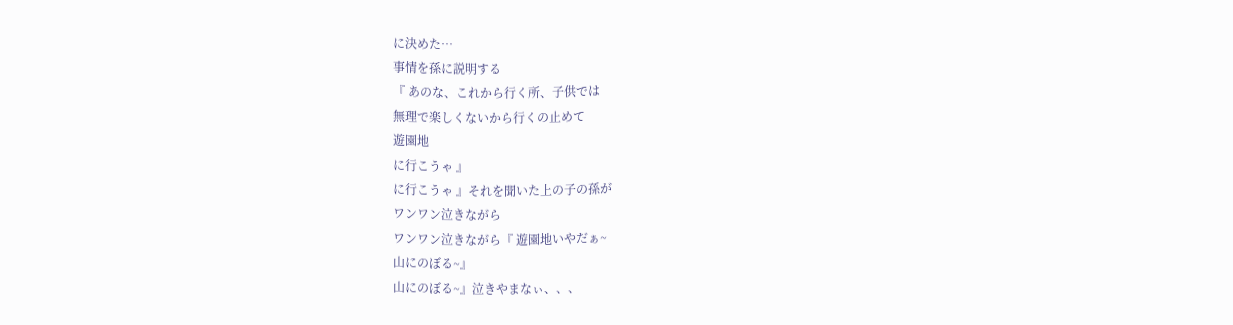に決めた…
事情を孫に説明する
『 あのな、これから行く所、子供では
無理で楽しくないから行くの止めて
遊園地
に行こうゃ 』
に行こうゃ 』それを聞いた上の子の孫が
ワンワン泣きながら
ワンワン泣きながら『 遊園地いやだぁ~
山にのぼる~』
山にのぼる~』泣きやまなぃ、、、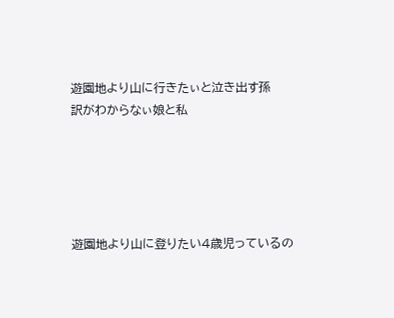遊園地より山に行きたぃと泣き出す孫
訳がわからなぃ娘と私





遊園地より山に登りたい4歳児っているの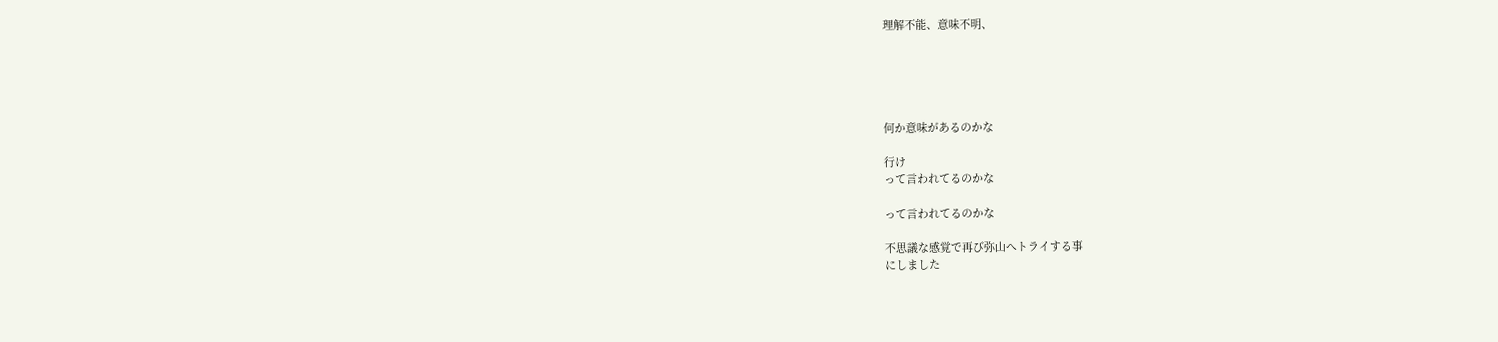理解不能、意味不明、





何か意味があるのかな

行け
って言われてるのかな

って言われてるのかな

不思議な感覚で再び弥山へトライする事
にしました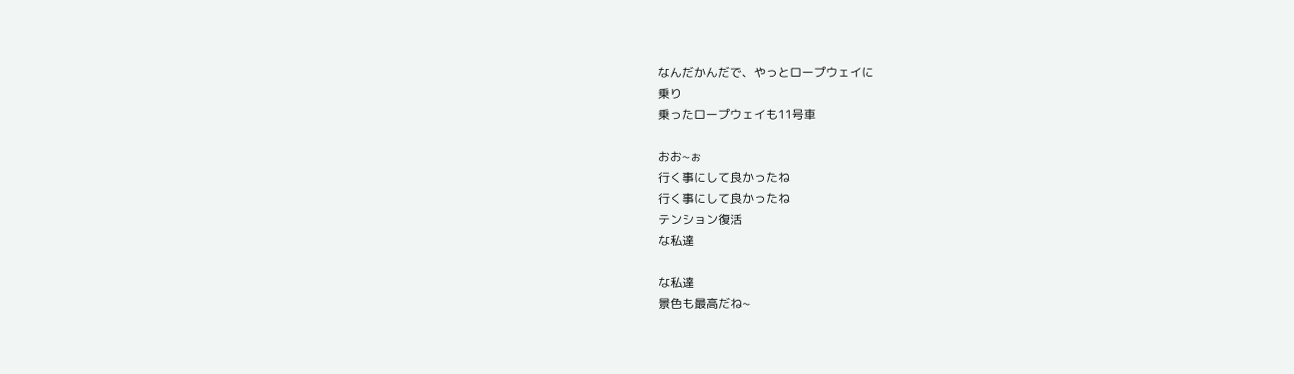なんだかんだで、やっとロープウェイに
乗り
乗ったロープウェイも11号車

おお~ぉ
行く事にして良かったね
行く事にして良かったね
テンション復活
な私達

な私達
景色も最高だね~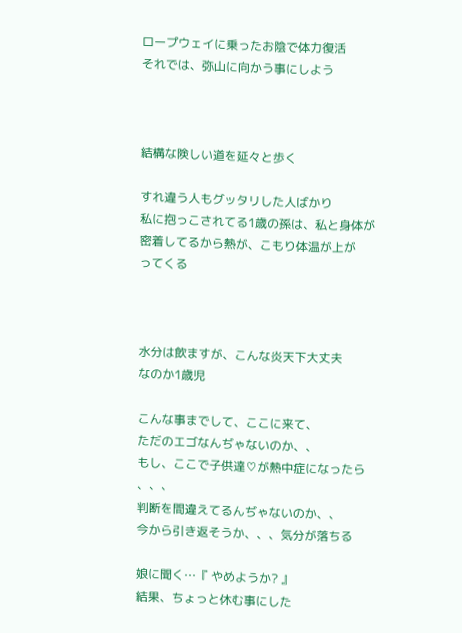ロープウェイに乗ったお陰で体力復活
それでは、弥山に向かう事にしよう



結構な険しい道を延々と歩く

すれ違う人もグッタリした人ばかり
私に抱っこされてる1歳の孫は、私と身体が
密着してるから熱が、こもり体温が上が
ってくる



水分は飲ますが、こんな炎天下大丈夫
なのか1歳児

こんな事までして、ここに来て、
ただのエゴなんぢゃないのか、、
もし、ここで子供達♡が熱中症になったら
、、、
判断を間違えてるんぢゃないのか、、
今から引き返そうか、、、気分が落ちる

娘に聞く…『 やめようか? 』
結果、ちょっと休む事にした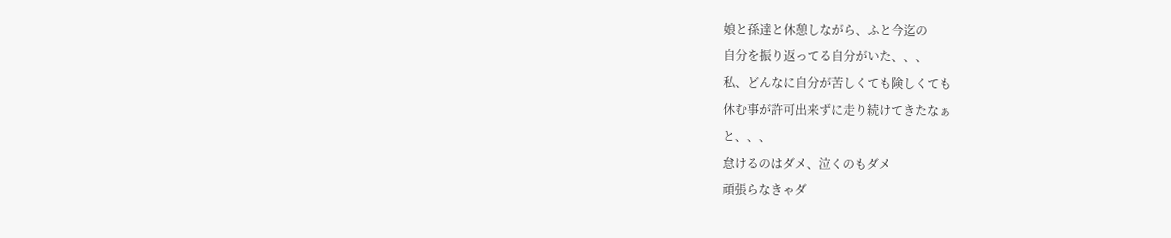娘と孫達と休憩しながら、ふと今迄の
自分を振り返ってる自分がいた、、、
私、どんなに自分が苦しくても険しくても
休む事が許可出来ずに走り続けてきたなぁ
と、、、
怠けるのはダメ、泣くのもダメ
頑張らなきゃダ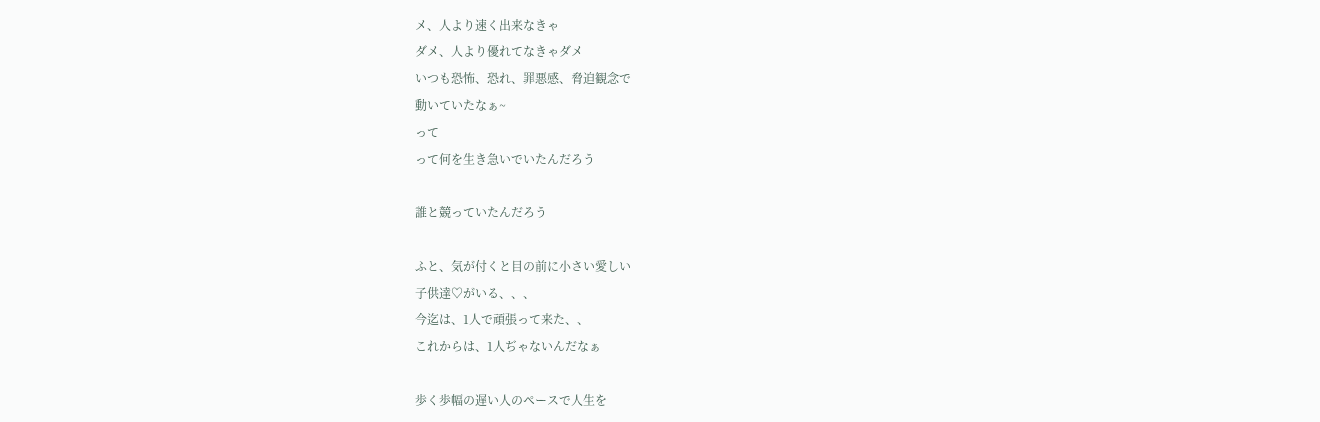メ、人より速く出来なきゃ
ダメ、人より優れてなきゃダメ
いつも恐怖、恐れ、罪悪感、脅迫観念で
動いていたなぁ~
って
って何を生き急いでいたんだろう

誰と競っていたんだろう

ふと、気が付くと目の前に小さい愛しい
子供達♡がいる、、、
今迄は、1人で頑張って来た、、
これからは、1人ぢゃないんだなぁ

歩く歩幅の遅い人のペースで人生を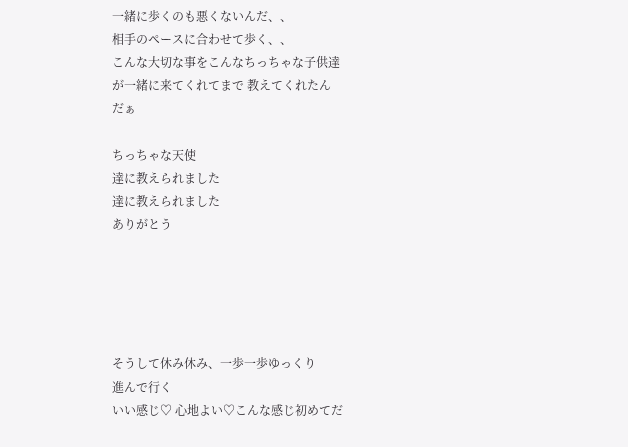一緒に歩くのも悪くないんだ、、
相手のペースに合わせて歩く、、
こんな大切な事をこんなちっちゃな子供達
が一緒に来てくれてまで 教えてくれたん
だぁ

ちっちゃな天使
達に教えられました
達に教えられました
ありがとう





そうして休み休み、一歩一歩ゆっくり
進んで行く
いい感じ♡ 心地よい♡こんな感じ初めてだ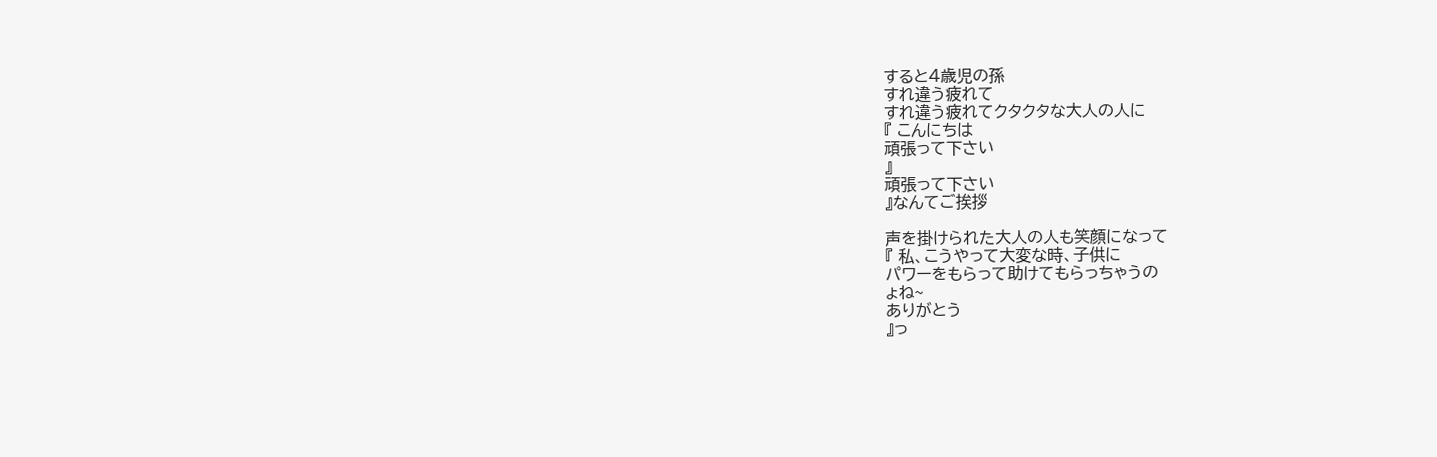すると4歳児の孫
すれ違う疲れて
すれ違う疲れてクタクタな大人の人に
『 こんにちは
頑張って下さい
』
頑張って下さい
』なんてご挨拶

声を掛けられた大人の人も笑顔になって
『 私、こうやって大変な時、子供に
パワーをもらって助けてもらっちゃうの
ょね~
ありがとう
』っ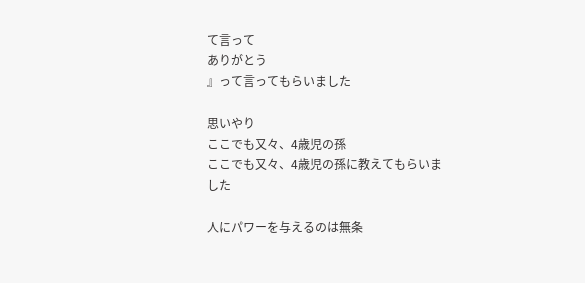て言って
ありがとう
』って言ってもらいました

思いやり
ここでも又々、4歳児の孫
ここでも又々、4歳児の孫に教えてもらいました

人にパワーを与えるのは無条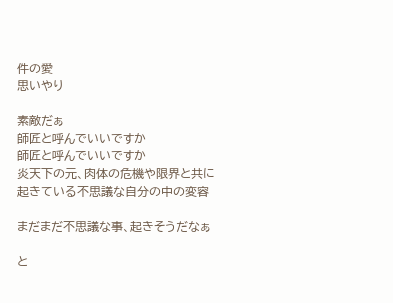件の愛
思いやり

素敵だぁ
師匠と呼んでいいですか
師匠と呼んでいいですか
炎天下の元、肉体の危機や限界と共に
起きている不思議な自分の中の変容

まだまだ不思議な事、起きそうだなぁ

と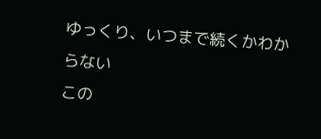ゆっくり、いつまで続くかわからない
この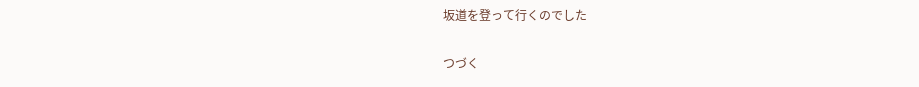坂道を登って行くのでした

つづく